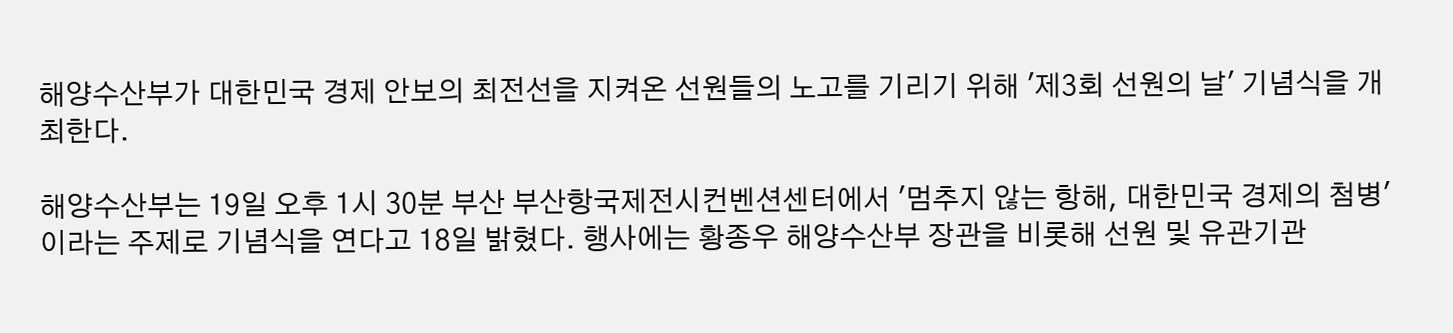해양수산부가 대한민국 경제 안보의 최전선을 지켜온 선원들의 노고를 기리기 위해 '제3회 선원의 날' 기념식을 개최한다.

해양수산부는 19일 오후 1시 30분 부산 부산항국제전시컨벤션센터에서 '멈추지 않는 항해, 대한민국 경제의 첨병'이라는 주제로 기념식을 연다고 18일 밝혔다. 행사에는 황종우 해양수산부 장관을 비롯해 선원 및 유관기관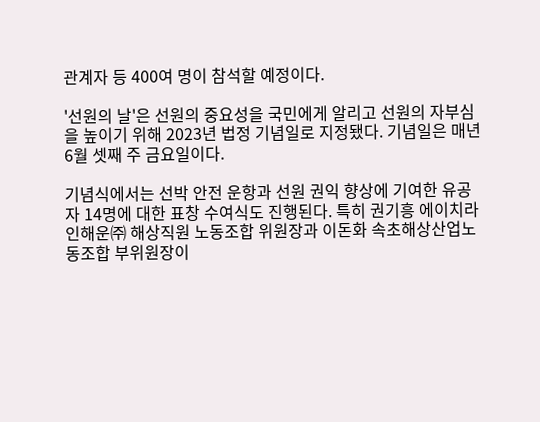관계자 등 400여 명이 참석할 예정이다.

'선원의 날'은 선원의 중요성을 국민에게 알리고 선원의 자부심을 높이기 위해 2023년 법정 기념일로 지정됐다. 기념일은 매년 6월 셋째 주 금요일이다.

기념식에서는 선박 안전 운항과 선원 권익 향상에 기여한 유공자 14명에 대한 표창 수여식도 진행된다. 특히 권기흥 에이치라인해운㈜ 해상직원 노동조합 위원장과 이돈화 속초해상산업노동조합 부위원장이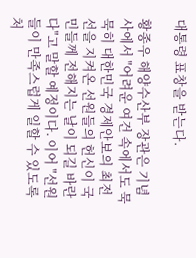대통령 표창을 받는다.

황종우 해양수산부 장관은 기념사에서 "어려운 여건 속에서도 묵묵히 대한민국 경제안보의 최전선을 지켜온 선원들의 헌신이 국민들께 전해지는 날이 되길 바란다"고 말할 예정이다. 이어 "선원들이 만족스럽게 일할 수 있도록 처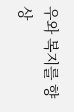우와 복지를 향상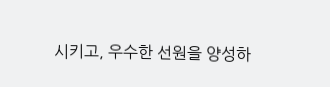시키고, 우수한 선원을 양성하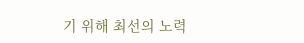기 위해 최선의 노력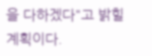을 다하겠다"고 밝힐 계획이다.